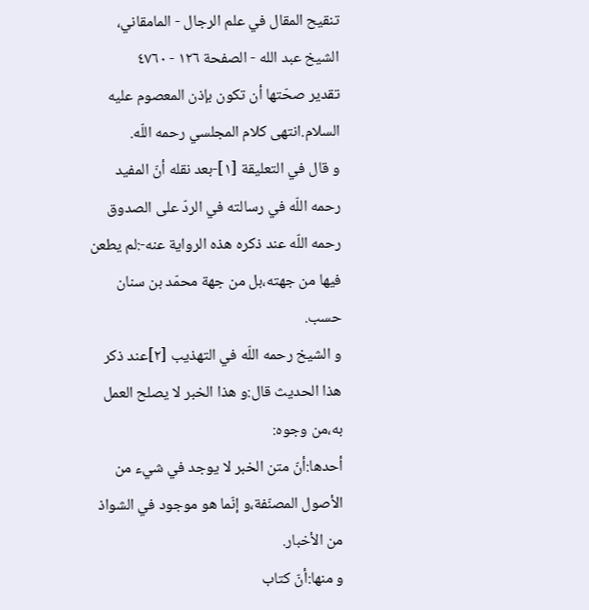تنقيح المقال في علم الرجال - المامقاني، الشيخ عبد الله - الصفحة ١٢٦ - ٤٧٦٠
تقدير صحّتها أن تكون بإذن المعصوم عليه السلام.انتهى كلام المجلسي رحمه اللّه.
و قال في التعليقة [١]-بعد نقله أنّ المفيد رحمه اللّه في رسالته في الردّ على الصدوق رحمه اللّه عند ذكره هذه الرواية عنه-:لم يطعن فيها من جهته،بل من جهة محمّد بن سنان حسب.
و الشيخ رحمه اللّه في التهذيب [٢]عند ذكر هذا الحديث قال:و هذا الخبر لا يصلح العمل به،من وجوه:
أحدها:أنّ متن الخبر لا يوجد في شيء من الأصول المصنّفة،و إنّما هو موجود في الشواذ من الأخبار.
و منها:أنّ كتاب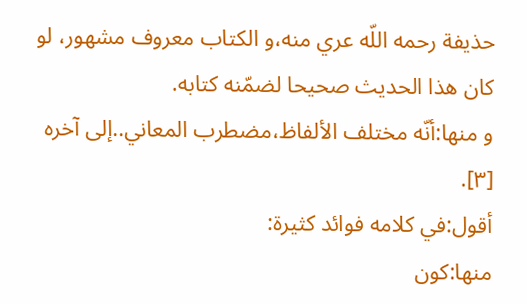حذيفة رحمه اللّه عري منه،و الكتاب معروف مشهور، لو كان هذا الحديث صحيحا لضمّنه كتابه.
و منها:أنّه مختلف الألفاظ،مضطرب المعاني..إلى آخره [٣].
أقول:في كلامه فوائد كثيرة:
منها:كون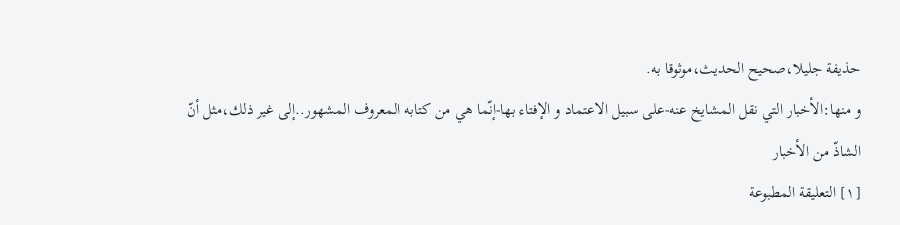حذيفة جليلا،صحيح الحديث،موثوقا به.
و منها:الأخبار التي نقل المشايخ عنه-على سبيل الاعتماد و الإفتاء بها-إنّما هي من كتابه المعروف المشهور..إلى غير ذلك،مثل أنّ الشاذّ من الأخبار
[١] التعليقة المطبوعة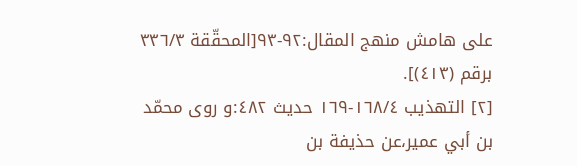على هامش منهج المقال:٩٢-٩٣[المحقّقة ٣٣٦/٣ برقم (٤١٣)].
[٢] التهذيب ١٦٨/٤-١٦٩ حديث ٤٨٢:و روى محمّد بن أبي عمير،عن حذيفة بن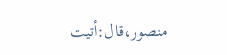منصور،قال:أتيت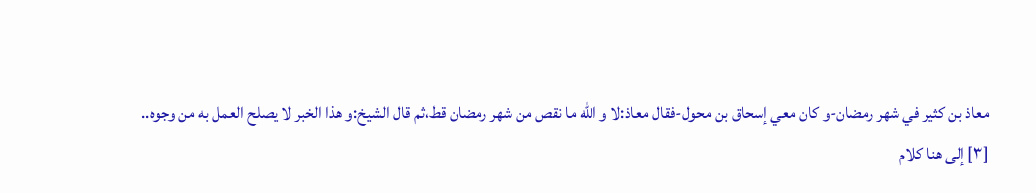معاذ بن كثير في شهر رمضان-و كان معي إسحاق بن محول-فقال معاذ:لا و اللّه ما نقص من شهر رمضان قط،ثم قال الشيخ:و هذا الخبر لا يصلح العمل به من وجوه..
[٣] إلى هنا كلام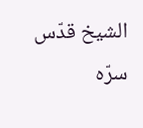الشيخ قدّس سرّه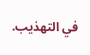في التهذيب.